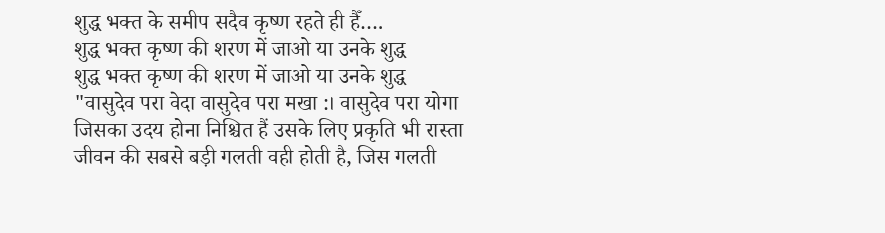शुद्ध भक्त के समीप सदैव कृष्ण रहते ही हैँ….
शुद्ध भक्त कृष्ण की शरण में जाओ या उनके शुद्ध
शुद्ध भक्त कृष्ण की शरण में जाओ या उनके शुद्ध
"वासुदेव परा वेदा वासुदेव परा मखा :। वासुदेव परा योगा
जिसका उदय होना निश्चित हैं उसके लिए प्रकृति भी रास्ता
जीवन की सबसे बड़ी गलती वही होती है, जिस गलती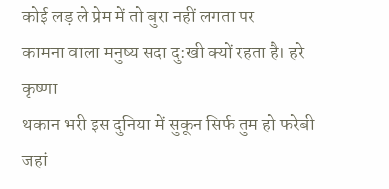कोई लड़ ले प्रेम में तो बुरा नहीं लगता पर
कामना वाला मनुष्य सदा दु:खी क्यों रहता है। हरे कृष्णा
थकान भरी इस दुनिया में सुकून सिर्फ तुम हो फरेबी
जहां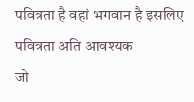पवित्रता है वहां भगवान है इसलिए पवित्रता अति आवश्यक
जो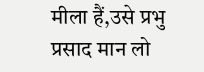मीला हैं,उसे प्रभु प्रसाद मान लो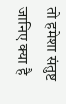तो हमेशा संतुष्ट
जानिए क्या है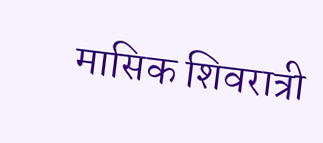मासिक शिवरात्री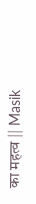का महत्व || Masik